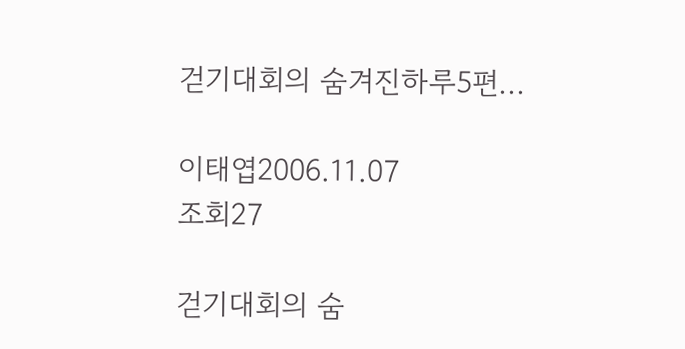걷기대회의 숨겨진하루5편...

이태엽2006.11.07
조회27

걷기대회의 숨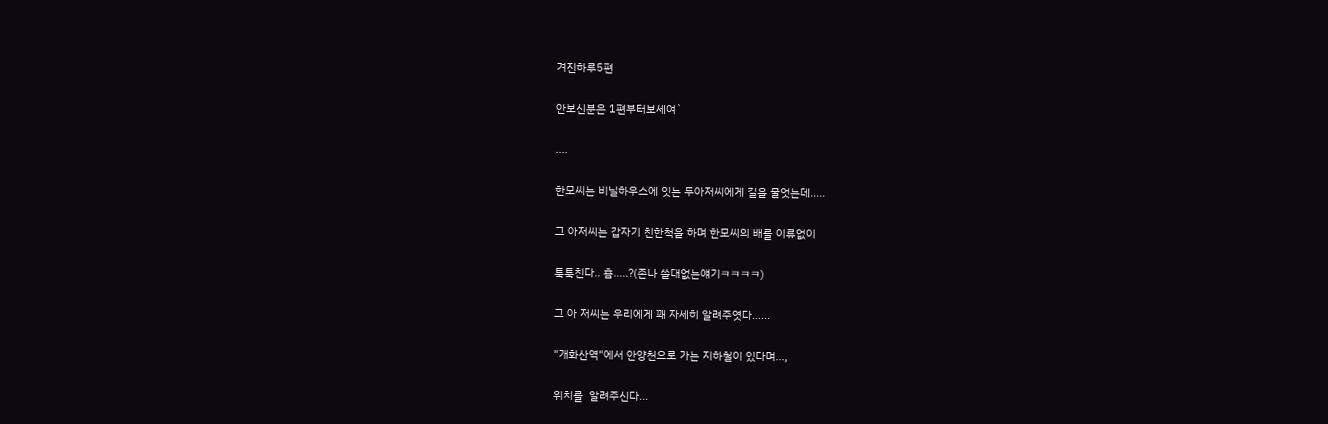겨진하루5편

안보신분은 1편부터보세여`

....

한모씨는 비닐하우스에 잇는 두아저씨에게 길을 물엇는데.....

그 아저씨는 갑자기 친한척을 하며 한모씨의 배를 이류없이

툭툭친다.. 흠.....?(존나 쓸대없는얘기ㅋㅋㅋㅋ)

그 아 저씨는 우리에게 꽤 자세히 알려주엿다......

"개화산역"에서 안양천으로 가는 지하철이 있다며...,

위치를  알려주신다...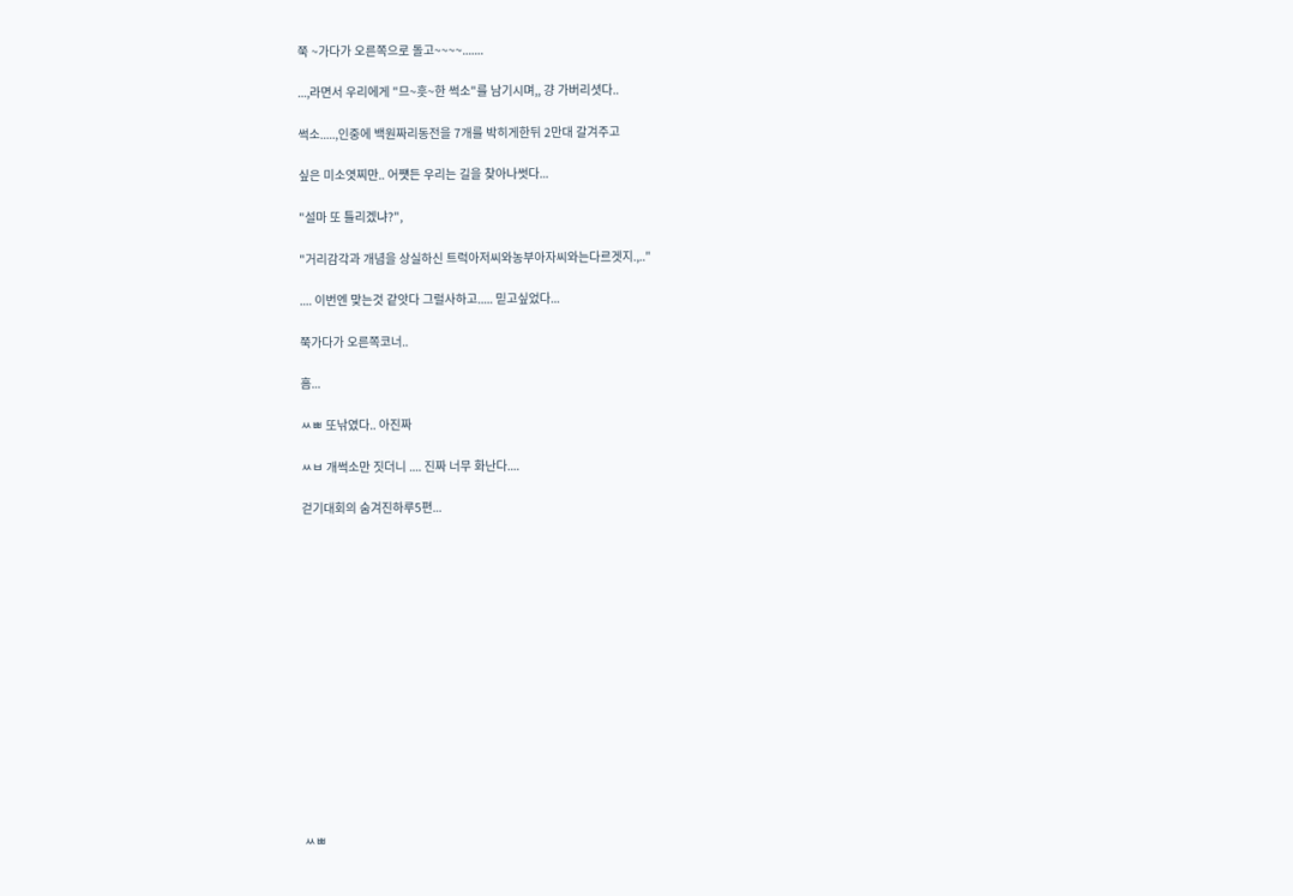쭉 ~가다가 오른쪽으로 돌고~~~~.......

...,라면서 우리에게 "므~흣~한 썩소"를 남기시며,, 걍 가버리셧다..

썩소.....,인중에 백원짜리동전을 7개를 박히게한뒤 2만대 갈겨주고

싶은 미소엿찌만.. 어쩃든 우리는 길을 찾아나썻다...

"설마 또 틀리겠냐?",

"거리감각과 개념을 상실하신 트럭아저씨와농부아자씨와는다르겟지.,.."

.... 이번엔 맞는것 같앗다 그럴사하고..... 믿고싶었다...

쭉가다가 오른쪽코너..

흠...

ㅆㅃ 또낚였다.. 아진짜

ㅆㅂ 개썩소만 짓더니 .... 진짜 너무 화난다....

걷기대회의 숨겨진하루5편...















ㅆㅃ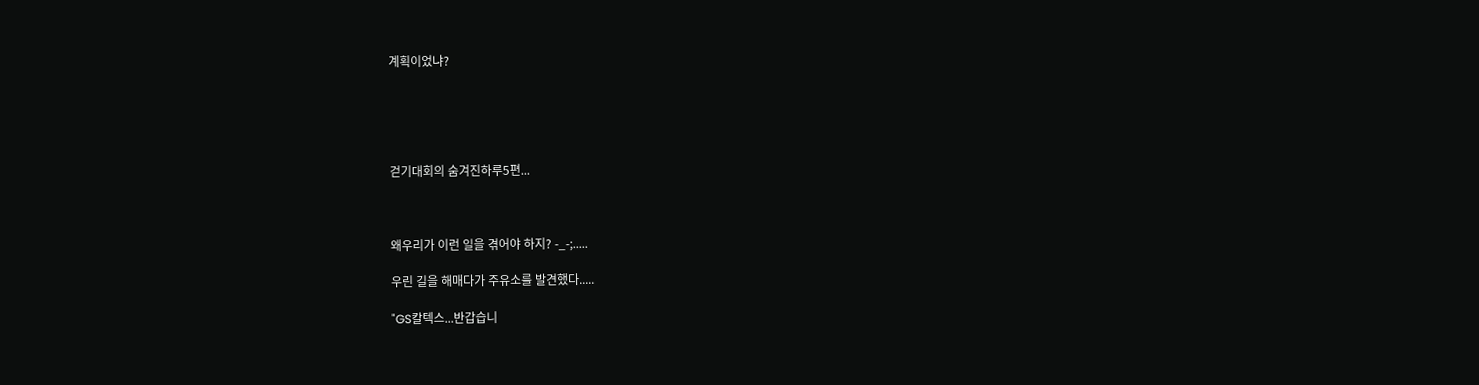계획이었냐?





걷기대회의 숨겨진하루5편...



왜우리가 이런 일을 겪어야 하지? -_-;.....

우린 길을 해매다가 주유소를 발견했다.....

"GS칼텍스...반갑습니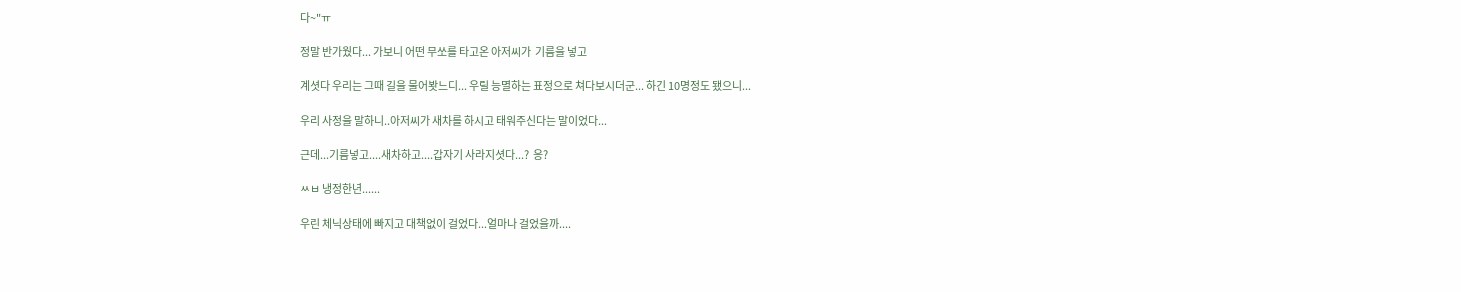다~"ㅠ

정말 반가웠다... 가보니 어떤 무쏘를 타고온 아저씨가  기름을 넣고

계셧다 우리는 그때 길을 물어봣느디... 우릴 능멸하는 표정으로 쳐다보시더군... 하긴 10명정도 됐으니...

우리 사정을 말하니..아저씨가 새차를 하시고 태워주신다는 말이었다...

근데...기름넣고....새차하고....갑자기 사라지셧다...?  응?

ㅆㅂ 냉정한년......

우린 체닉상태에 빠지고 대책없이 걸었다...얼마나 걸었을까....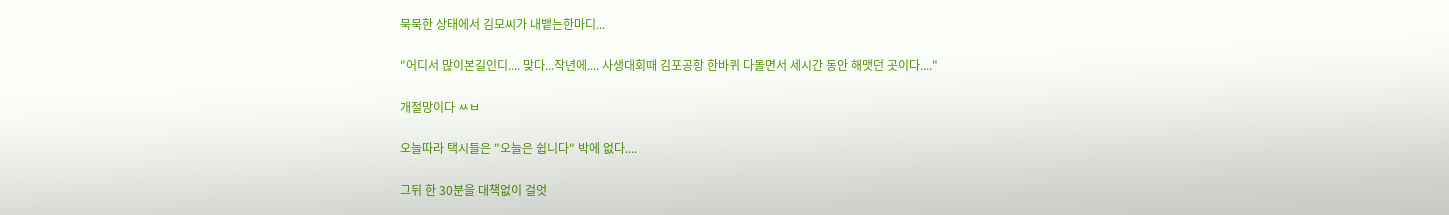묵묵한 상태에서 김모씨가 내뱉는한마디...

"어디서 많이본길인디.... 맞다...작년에.... 사생대회때 김포공항 한바퀴 다돌면서 세시간 동안 해맷던 곳이다...."

개절망이다 ㅆㅂ

오늘따라 택시들은 "오늘은 쉽니다" 박에 없다....

그뒤 한 30분을 대책없이 걸엇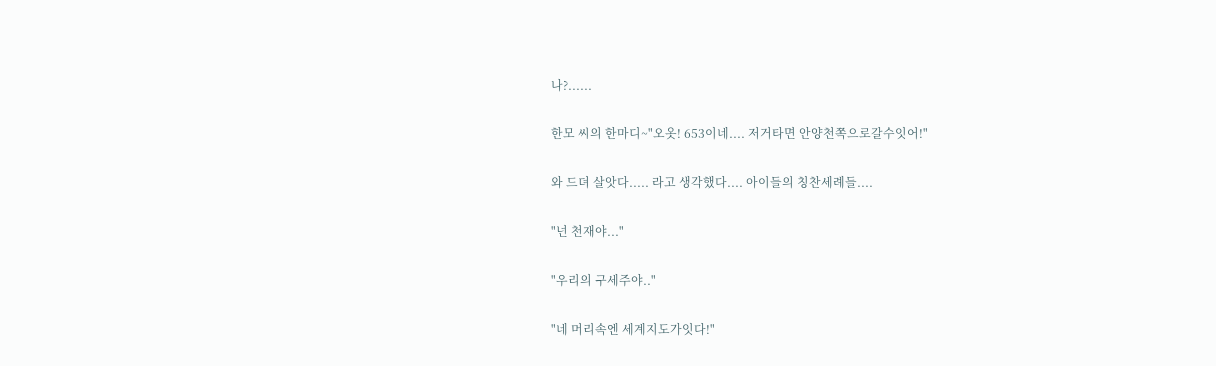나?......

한모 씨의 한마디~"오옷! 653이네.... 저거타면 안양천쪽으로갈수잇어!"

와 드뎌 살앗다..... 라고 생각했다.... 아이들의 칭찬세례들....

"넌 천재야..."

"우리의 구세주야.."

"네 머리속엔 세계지도가잇다!"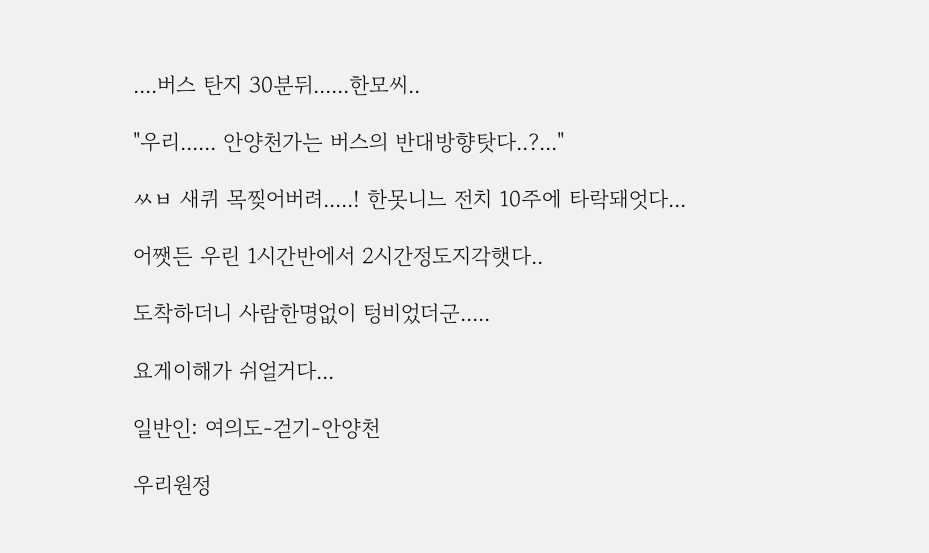....버스 탄지 30분뒤......한모씨..

"우리...... 안양천가는 버스의 반대방향탓다..?..."

ㅆㅂ 새퀴 목찢어버려.....! 한못니느 전치 10주에 타락돼엇다...

어쨋든 우린 1시간반에서 2시간정도지각햇다..

도착하더니 사람한명없이 텅비었더군.....

요게이해가 쉬얼거다...

일반인: 여의도-걷기-안양천

우리원정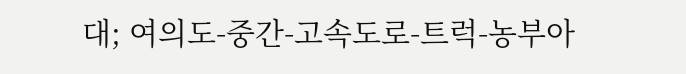대; 여의도-중간-고속도로-트럭-농부아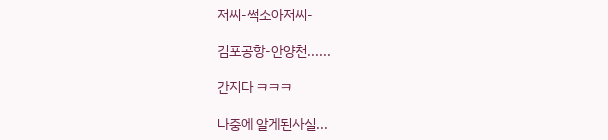저씨-썩소아저씨-

김포공항-안양천......

간지다 ㅋㅋㅋ

나중에 알게된사실...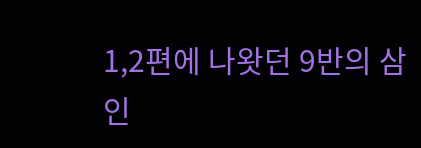1,2편에 나왓던 9반의 삼인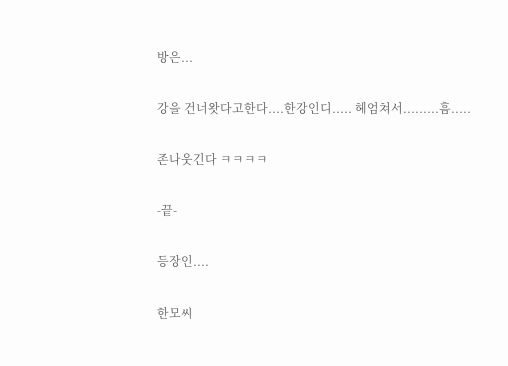방은...

강을 건너왓다고한다....한강인디..... 헤엄쳐서.........흠.....

존나웃긴다 ㅋㅋㅋㅋ

-끝-

등장인....

한모씨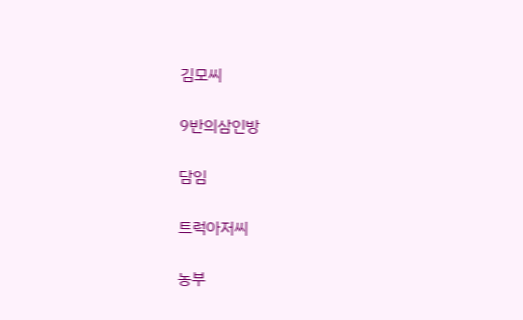김모씨

9반의삼인방

담임

트럭아저씨

농부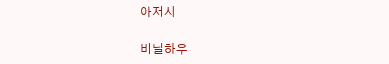아저시

비닐하우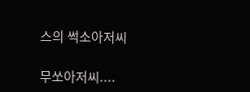스의 썩소아저씨

무쏘아저씨....